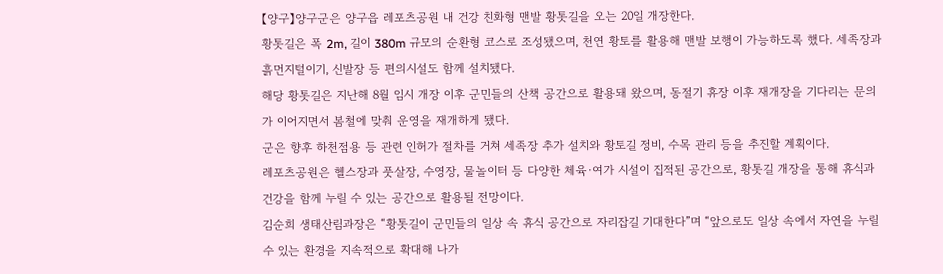【양구】양구군은 양구읍 레포츠공원 내 건강 친화형 맨발 황톳길을 오는 20일 개장한다.
황톳길은 폭 2m, 길이 380m 규모의 순환형 코스로 조성됐으며, 천연 황토를 활용해 맨발 보행이 가능하도록 했다. 세족장과 흙먼지털이기, 신발장 등 편의시설도 함께 설치됐다.
해당 황톳길은 지난해 8월 임시 개장 이후 군민들의 산책 공간으로 활용돼 왔으며, 동절기 휴장 이후 재개장을 기다리는 문의가 이어지면서 봄철에 맞춰 운영을 재개하게 됐다.
군은 향후 하천점용 등 관련 인허가 절차를 거쳐 세족장 추가 설치와 황토길 정비, 수목 관리 등을 추진할 계획이다.
레포츠공원은 헬스장과 풋살장, 수영장, 물놀이터 등 다양한 체육·여가 시설이 집적된 공간으로, 황톳길 개장을 통해 휴식과 건강을 함께 누릴 수 있는 공간으로 활용될 전망이다.
김순희 생태산림과장은 “황톳길이 군민들의 일상 속 휴식 공간으로 자리잡길 기대한다”며 “앞으로도 일상 속에서 자연을 누릴 수 있는 환경을 지속적으로 확대해 나가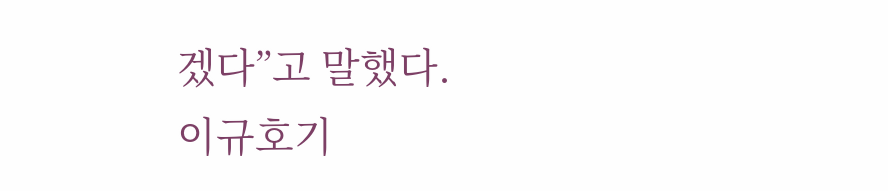겠다”고 말했다.
이규호기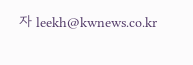자 leekh@kwnews.co.kr